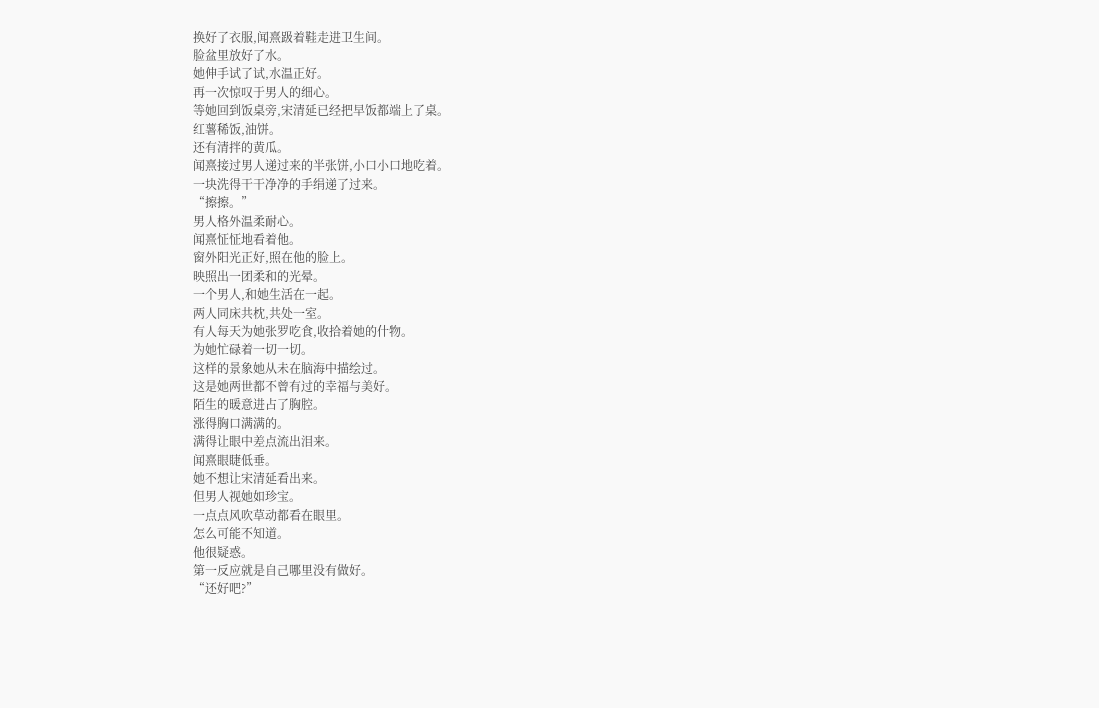换好了衣服,闻熹趿着鞋走进卫生间。
脸盆里放好了水。
她伸手试了试,水温正好。
再一次惊叹于男人的细心。
等她回到饭桌旁,宋清延已经把早饭都端上了桌。
红薯稀饭,油饼。
还有清拌的黄瓜。
闻熹接过男人递过来的半张饼,小口小口地吃着。
一块洗得干干净净的手绢递了过来。
“擦擦。”
男人格外温柔耐心。
闻熹怔怔地看着他。
窗外阳光正好,照在他的脸上。
映照出一团柔和的光晕。
一个男人,和她生活在一起。
两人同床共枕,共处一室。
有人每天为她张罗吃食,收拾着她的什物。
为她忙碌着一切一切。
这样的景象她从未在脑海中描绘过。
这是她两世都不曾有过的幸福与美好。
陌生的暖意进占了胸腔。
涨得胸口满满的。
满得让眼中差点流出泪来。
闻熹眼睫低垂。
她不想让宋清延看出来。
但男人视她如珍宝。
一点点风吹草动都看在眼里。
怎么可能不知道。
他很疑惑。
第一反应就是自己哪里没有做好。
“还好吧?”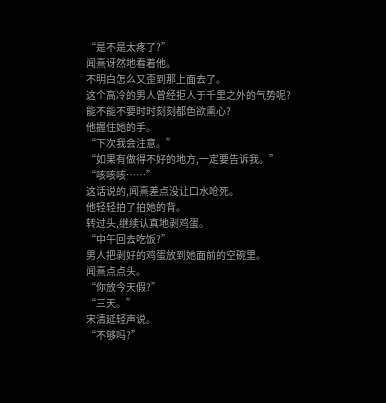“是不是太疼了?”
闻熹讶然地看着他。
不明白怎么又歪到那上面去了。
这个高冷的男人曾经拒人于千里之外的气势呢?
能不能不要时时刻刻都色欲熏心?
他握住她的手。
“下次我会注意。”
“如果有做得不好的地方,一定要告诉我。”
“咳咳咳……”
这话说的,闻熹差点没让口水呛死。
他轻轻拍了拍她的背。
转过头,继续认真地剥鸡蛋。
“中午回去吃饭?”
男人把剥好的鸡蛋放到她面前的空碗里。
闻熹点点头。
“你放今天假?”
“三天。”
宋清延轻声说。
“不够吗?”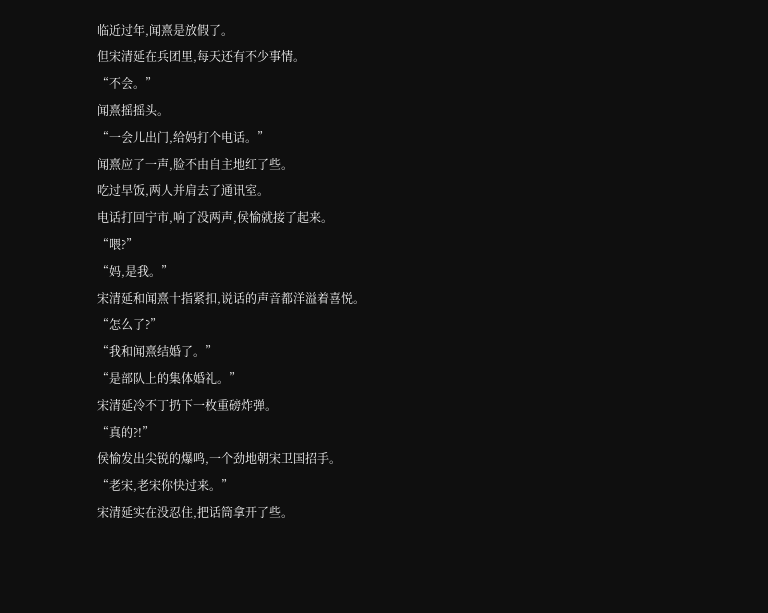临近过年,闻熹是放假了。
但宋清延在兵团里,每天还有不少事情。
“不会。”
闻熹摇摇头。
“一会儿出门,给妈打个电话。”
闻熹应了一声,脸不由自主地红了些。
吃过早饭,两人并肩去了通讯室。
电话打回宁市,响了没两声,侯愉就接了起来。
“喂?”
“妈,是我。”
宋清延和闻熹十指紧扣,说话的声音都洋溢着喜悦。
“怎么了?”
“我和闻熹结婚了。”
“是部队上的集体婚礼。”
宋清延冷不丁扔下一枚重磅炸弹。
“真的?!”
侯愉发出尖锐的爆鸣,一个劲地朝宋卫国招手。
“老宋,老宋你快过来。”
宋清延实在没忍住,把话筒拿开了些。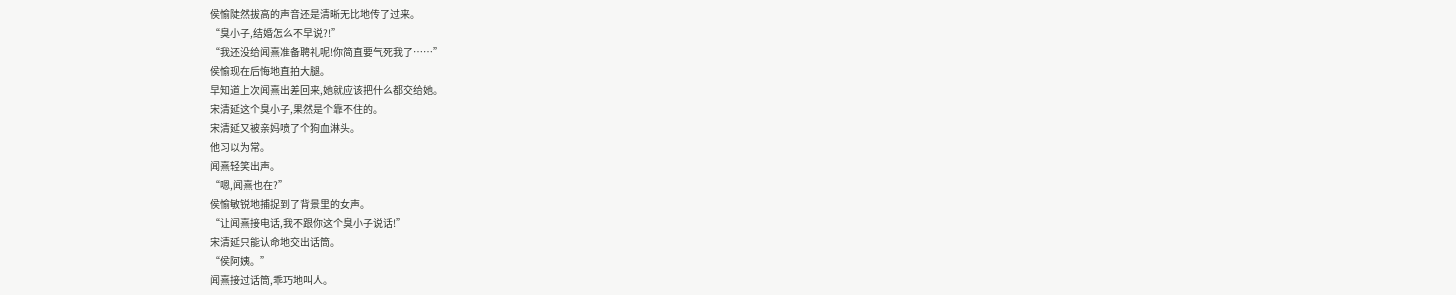侯愉陡然拔高的声音还是清晰无比地传了过来。
“臭小子,结婚怎么不早说?!”
“我还没给闻熹准备聘礼呢!你简直要气死我了……”
侯愉现在后悔地直拍大腿。
早知道上次闻熹出差回来,她就应该把什么都交给她。
宋清延这个臭小子,果然是个靠不住的。
宋清延又被亲妈喷了个狗血淋头。
他习以为常。
闻熹轻笑出声。
“嗯,闻熹也在?”
侯愉敏锐地捕捉到了背景里的女声。
“让闻熹接电话,我不跟你这个臭小子说话!”
宋清延只能认命地交出话筒。
“侯阿姨。”
闻熹接过话筒,乖巧地叫人。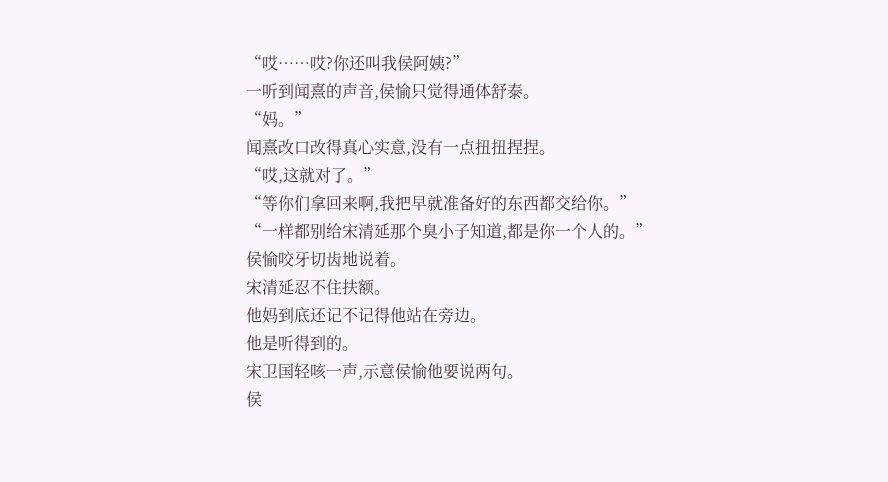“哎……哎?你还叫我侯阿姨?”
一听到闻熹的声音,侯愉只觉得通体舒泰。
“妈。”
闻熹改口改得真心实意,没有一点扭扭捏捏。
“哎,这就对了。”
“等你们拿回来啊,我把早就准备好的东西都交给你。”
“一样都别给宋清延那个臭小子知道,都是你一个人的。”
侯愉咬牙切齿地说着。
宋清延忍不住扶额。
他妈到底还记不记得他站在旁边。
他是听得到的。
宋卫国轻咳一声,示意侯愉他要说两句。
侯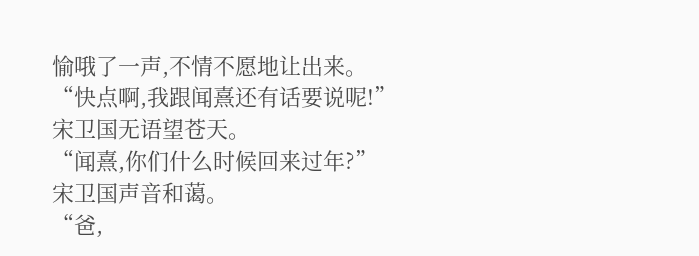愉哦了一声,不情不愿地让出来。
“快点啊,我跟闻熹还有话要说呢!”
宋卫国无语望苍天。
“闻熹,你们什么时候回来过年?”
宋卫国声音和蔼。
“爸,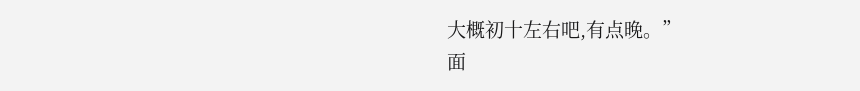大概初十左右吧,有点晚。”
面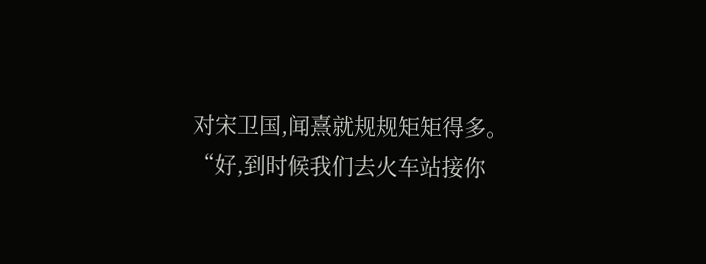对宋卫国,闻熹就规规矩矩得多。
“好,到时候我们去火车站接你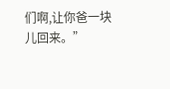们啊,让你爸一块儿回来。”